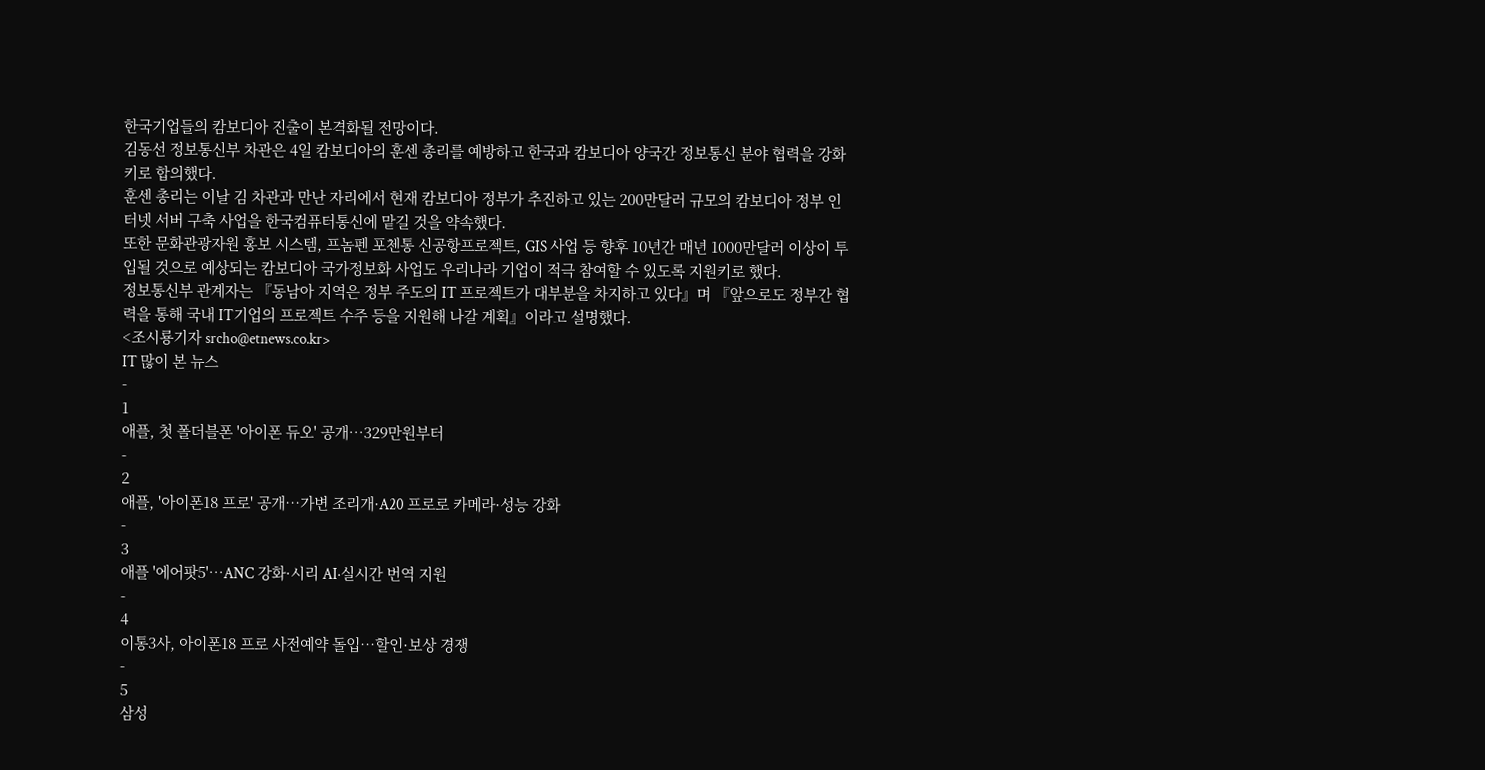한국기업들의 캄보디아 진출이 본격화될 전망이다.
김동선 정보통신부 차관은 4일 캄보디아의 훈센 총리를 예방하고 한국과 캄보디아 양국간 정보통신 분야 협력을 강화키로 합의했다.
훈센 총리는 이날 김 차관과 만난 자리에서 현재 캄보디아 정부가 추진하고 있는 200만달러 규모의 캄보디아 정부 인터넷 서버 구축 사업을 한국컴퓨터통신에 맡길 것을 약속했다.
또한 문화관광자원 홍보 시스템, 프놈펜 포첸통 신공항프로젝트, GIS 사업 등 향후 10년간 매년 1000만달러 이상이 투입될 것으로 예상되는 캄보디아 국가정보화 사업도 우리나라 기업이 적극 참여할 수 있도록 지원키로 했다.
정보통신부 관계자는 『동남아 지역은 정부 주도의 IT 프로젝트가 대부분을 차지하고 있다』며 『앞으로도 정부간 협력을 통해 국내 IT기업의 프로젝트 수주 등을 지원해 나갈 계획』이라고 설명했다.
<조시룡기자 srcho@etnews.co.kr>
IT 많이 본 뉴스
-
1
애플, 첫 폴더블폰 '아이폰 듀오' 공개…329만원부터
-
2
애플, '아이폰18 프로' 공개…가변 조리개·A20 프로로 카메라·성능 강화
-
3
애플 '에어팟5'…ANC 강화·시리 AI·실시간 번역 지원
-
4
이통3사, 아이폰18 프로 사전예약 돌입…할인·보상 경쟁
-
5
삼성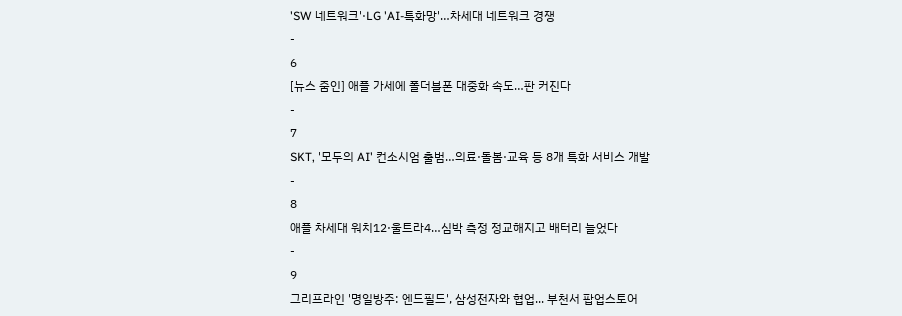'SW 네트워크'·LG 'AI-특화망'…차세대 네트워크 경쟁
-
6
[뉴스 줌인] 애플 가세에 폴더블폰 대중화 속도…판 커진다
-
7
SKT, '모두의 AI' 컨소시엄 출범…의료·돌봄·교육 등 8개 특화 서비스 개발
-
8
애플 차세대 워치12·울트라4…심박 측정 정교해지고 배터리 늘었다
-
9
그리프라인 '명일방주: 엔드필드', 삼성전자와 협업... 부천서 팝업스토어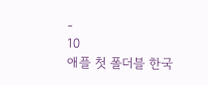-
10
애플 첫 폴더블 한국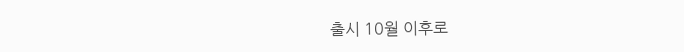출시 10월 이후로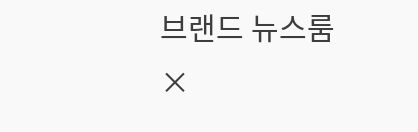브랜드 뉴스룸
×